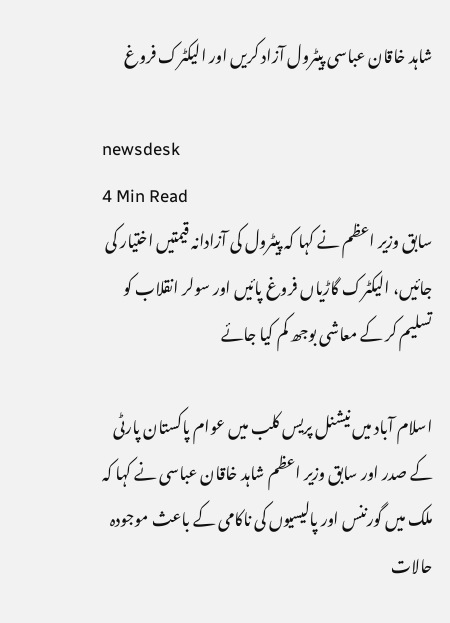شاہد خاقان عباسی پیٹرول آزاد کریں اور الیکٹرک فروغ

newsdesk
4 Min Read
سابق وزیر اعظم نے کہا کہ پیٹرول کی آزادانہ قیمتیں اختیار کی جائیں، الیکٹرک گاڑیاں فروغ پائیں اور سولر انقلاب کو تسلیم کر کے معاشی بوجھ کم کیا جائے

اسلام آباد میں نیشنل پریس کلب میں عوام پاکستان پارٹی کے صدر اور سابق وزیر اعظم شاہد خاقان عباسی نے کہا کہ ملک میں گورننس اور پالیسیوں کی ناکامی کے باعث موجودہ حالات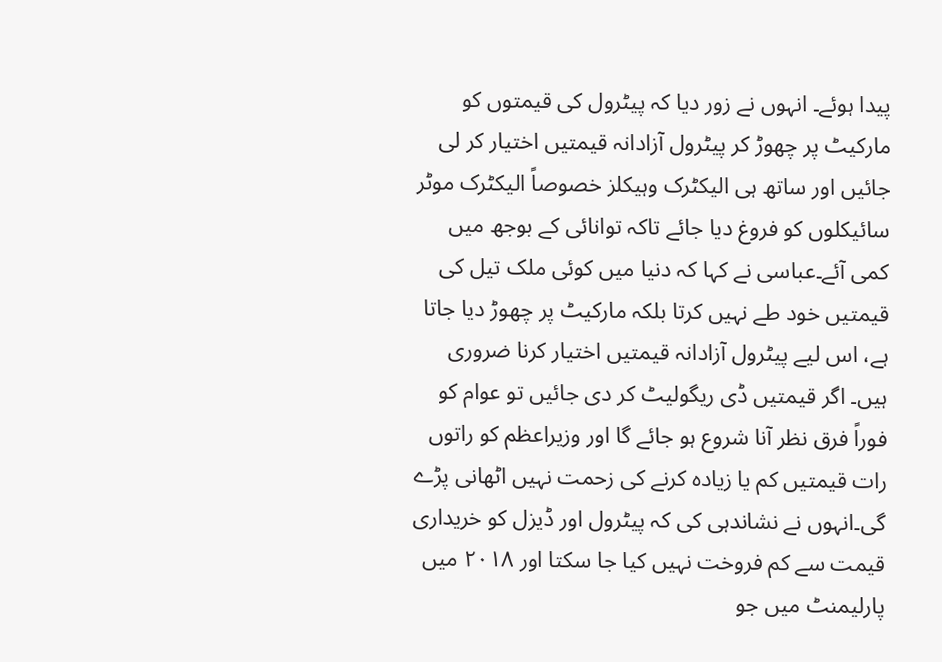پیدا ہوئے۔ انہوں نے زور دیا کہ پیٹرول کی قیمتوں کو مارکیٹ پر چھوڑ کر پیٹرول آزادانہ قیمتیں اختیار کر لی جائیں اور ساتھ ہی الیکٹرک وہیکلز خصوصاً الیکٹرک موٹر سائیکلوں کو فروغ دیا جائے تاکہ توانائی کے بوجھ میں کمی آئے۔عباسی نے کہا کہ دنیا میں کوئی ملک تیل کی قیمتیں خود طے نہیں کرتا بلکہ مارکیٹ پر چھوڑ دیا جاتا ہے، اس لیے پیٹرول آزادانہ قیمتیں اختیار کرنا ضروری ہیں۔ اگر قیمتیں ڈی ریگولیٹ کر دی جائیں تو عوام کو فوراً فرق نظر آنا شروع ہو جائے گا اور وزیراعظم کو راتوں رات قیمتیں کم یا زیادہ کرنے کی زحمت نہیں اٹھانی پڑے گی۔انہوں نے نشاندہی کی کہ پیٹرول اور ڈیزل کو خریداری قیمت سے کم فروخت نہیں کیا جا سکتا اور ۲۰۱۸ میں پارلیمنٹ میں جو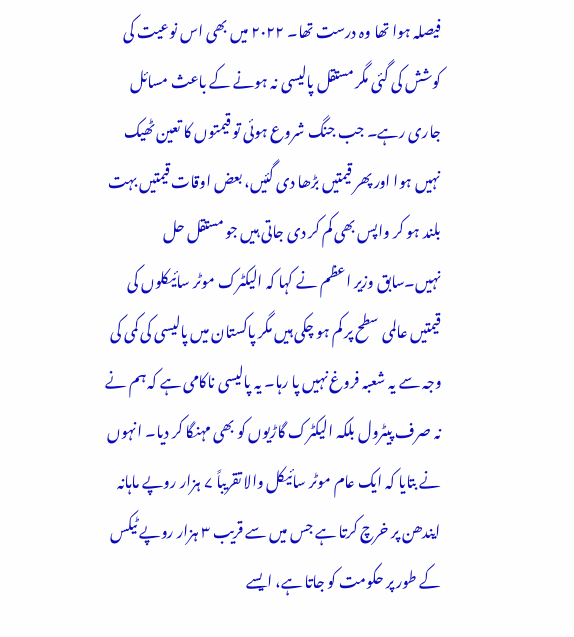فیصلہ ہوا تھا وہ درست تھا۔ ۲۰۲۲ میں بھی اس نوعیت کی کوشش کی گئی مگر مستقل پالیسی نہ ہونے کے باعث مسائل جاری رہے۔ جب جنگ شروع ہوئی تو قیمتوں کا تعین ٹھیک نہیں ہوا اور پھر قیمتیں بڑھا دی گئیں، بعض اوقات قیمتیں بہت بلند ہو کر واپس بھی کم کر دی جاتی ہیں جو مستقل حل نہیں۔سابق وزیر اعظم نے کہا کہ الیکٹرک موٹر سائیکلوں کی قیمتیں عالمی سطح پر کم ہو چکی ہیں مگر پاکستان میں پالیسی کی کمی کی وجہ سے یہ شعبہ فروغ نہیں پا رہا۔ یہ پالیسی ناکامی ہے کہ ہم نے نہ صرف پیٹرول بلکہ الیکٹرک گاڑیوں کو بھی مہنگا کر دیا۔ انہوں نے بتایا کہ ایک عام موٹر سائیکل والا تقریباً ۷ ہزار روپے ماہانہ ایندھن پر خرچ کرتا ہے جس میں سے قریب ۳ ہزار روپے ٹیکس کے طور پر حکومت کو جاتا ہے، ایسے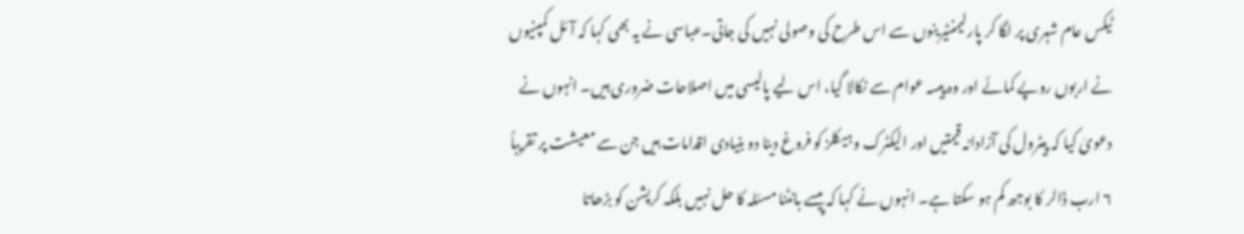ٹیکس عام شہری پر لگا کر پارلیمنٹیرینوں سے اس طرح کی وصولی نہیں کی جاتی۔عباسی نے یہ بھی کہا کہ آئل کمپنیوں نے اربوں روپے کمائے اور وہ پیسہ عوام سے نکالا گیا، اس لیے پالیسی میں اصلاحات ضروری ہیں۔ انہوں نے دعویٰ کیا کہ پیٹرول کی آزادانہ قیمتیں اور الیکٹرک وہیکلز کو فروغ دینا دو بنیادی اقدامات ہیں جن سے معیشت پر تقریباً ۶ ارب ڈالر کا بوجھ کم ہو سکتا ہے۔ انہوں نے کہا کہ پیسے بانٹنا مسئلہ کا حل نہیں بلکہ کرپشن کو بڑھاتا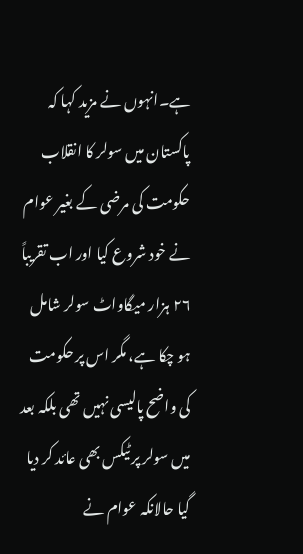ہے۔انہوں نے مزید کہا کہ پاکستان میں سولر کا انقلاب حکومت کی مرضی کے بغیر عوام نے خود شروع کیا اور اب تقریباً ۲۶ ہزار میگاواٹ سولر شامل ہو چکا ہے، مگر اس پر حکومت کی واضح پالیسی نہیں تھی بلکہ بعد میں سولر پر ٹیکس بھی عائد کر دیا گیا حالانکہ عوام نے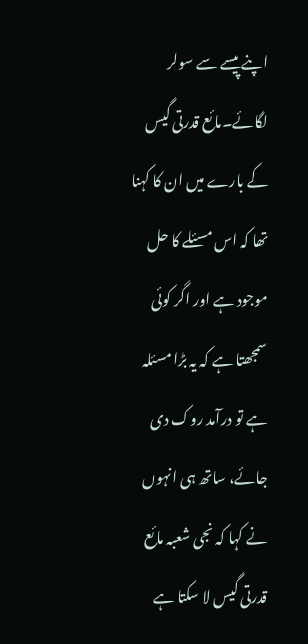اپنے پیسے سے سولر لگائے۔مائع قدرتی گیس کے بارے میں ان کا کہنا تھا کہ اس مسئلے کا حل موجود ہے اور اگر کوئی سمجھتا ہے کہ یہ بڑا مسئلہ ہے تو درآمد روک دی جائے، ساتھ ہی انہوں نے کہا کہ نجی شعبہ مائع قدرتی گیس لا سکتا ہے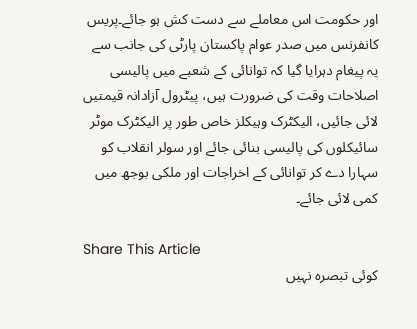اور حکومت اس معاملے سے دست کش ہو جائے۔پریس کانفرنس میں صدر عوام پاکستان پارٹی کی جانب سے یہ پیغام دہرایا گیا کہ توانائی کے شعبے میں پالیسی اصلاحات وقت کی ضرورت ہیں، پیٹرول آزادانہ قیمتیں لائی جائیں، الیکٹرک وہیکلز خاص طور پر الیکٹرک موٹر سائیکلوں کی پالیسی بنائی جائے اور سولر انقلاب کو سہارا دے کر توانائی کے اخراجات اور ملکی بوجھ میں کمی لائی جائے۔

Share This Article
کوئی تبصرہ نہیں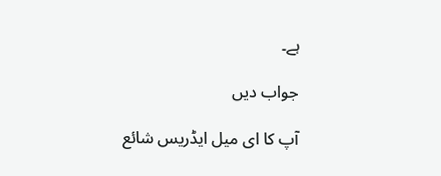ہے۔

جواب دیں

آپ کا ای میل ایڈریس شائع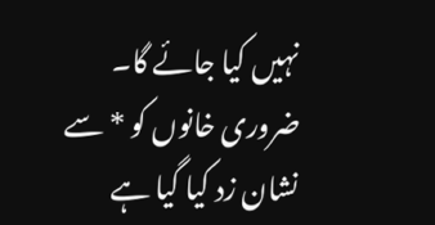نہیں کیا جائے گا۔ ضروری خانوں کو * سے نشان زد کیا گیا ہے